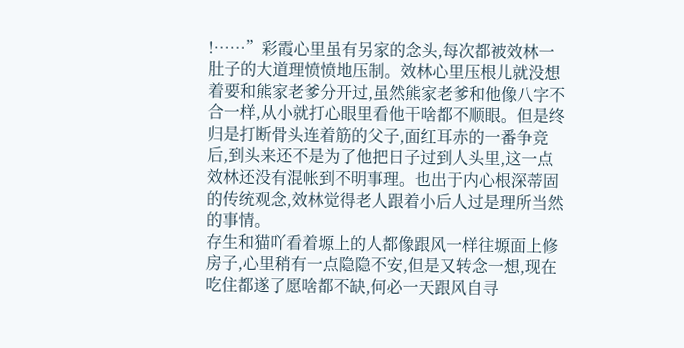!……”彩霞心里虽有另家的念头,每次都被效林一肚子的大道理愤愤地压制。效林心里压根儿就没想着要和熊家老爹分开过,虽然熊家老爹和他像八字不合一样,从小就打心眼里看他干啥都不顺眼。但是终归是打断骨头连着筋的父子,面红耳赤的一番争竞后,到头来还不是为了他把日子过到人头里,这一点效林还没有混帐到不明事理。也出于内心根深蒂固的传统观念,效林觉得老人跟着小后人过是理所当然的事情。
存生和猫吖看着塬上的人都像跟风一样往塬面上修房子,心里稍有一点隐隐不安,但是又转念一想,现在吃住都遂了愿啥都不缺,何必一天跟风自寻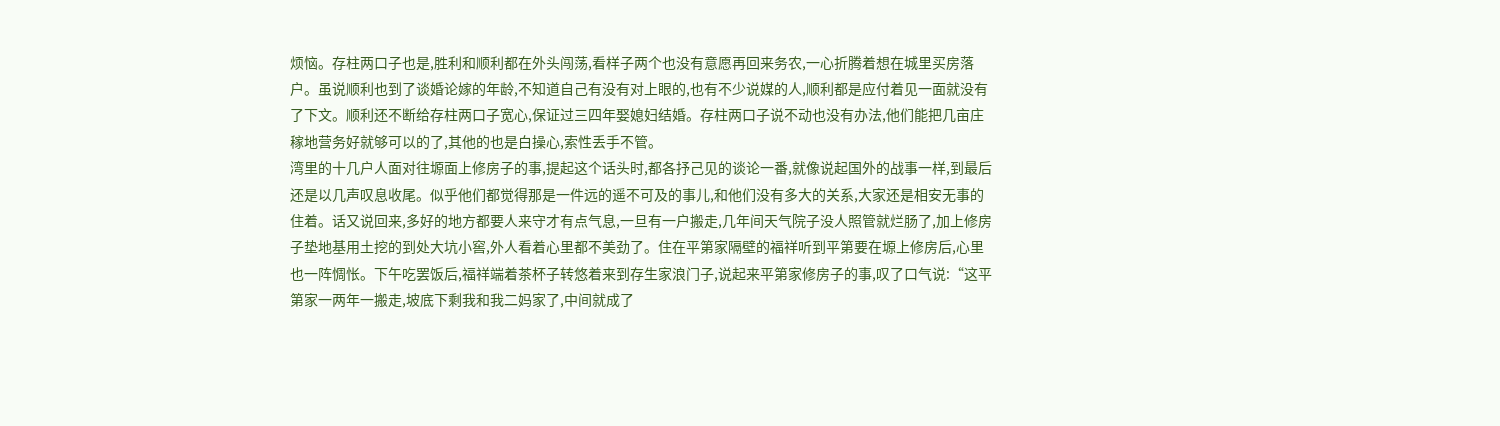烦恼。存柱两口子也是,胜利和顺利都在外头闯荡,看样子两个也没有意愿再回来务农,一心折腾着想在城里买房落户。虽说顺利也到了谈婚论嫁的年龄,不知道自己有没有对上眼的,也有不少说媒的人,顺利都是应付着见一面就没有了下文。顺利还不断给存柱两口子宽心,保证过三四年娶媳妇结婚。存柱两口子说不动也没有办法,他们能把几亩庄稼地营务好就够可以的了,其他的也是白操心,索性丢手不管。
湾里的十几户人面对往塬面上修房子的事,提起这个话头时,都各抒己见的谈论一番,就像说起国外的战事一样,到最后还是以几声叹息收尾。似乎他们都觉得那是一件远的遥不可及的事儿,和他们没有多大的关系,大家还是相安无事的住着。话又说回来,多好的地方都要人来守才有点气息,一旦有一户搬走,几年间天气院子没人照管就烂肠了,加上修房子垫地基用土挖的到处大坑小窖,外人看着心里都不美劲了。住在平第家隔壁的福祥听到平第要在塬上修房后,心里也一阵惆怅。下午吃罢饭后,福祥端着茶杯子转悠着来到存生家浪门子,说起来平第家修房子的事,叹了口气说:“这平第家一两年一搬走,坡底下剩我和我二妈家了,中间就成了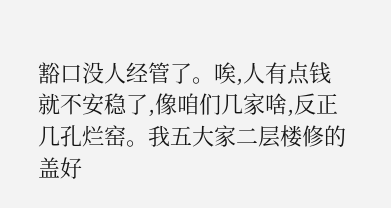豁口没人经管了。唉,人有点钱就不安稳了,像咱们几家啥,反正几孔烂窑。我五大家二层楼修的盖好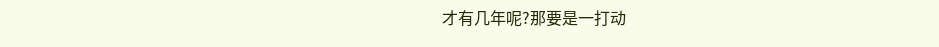才有几年呢?那要是一打动